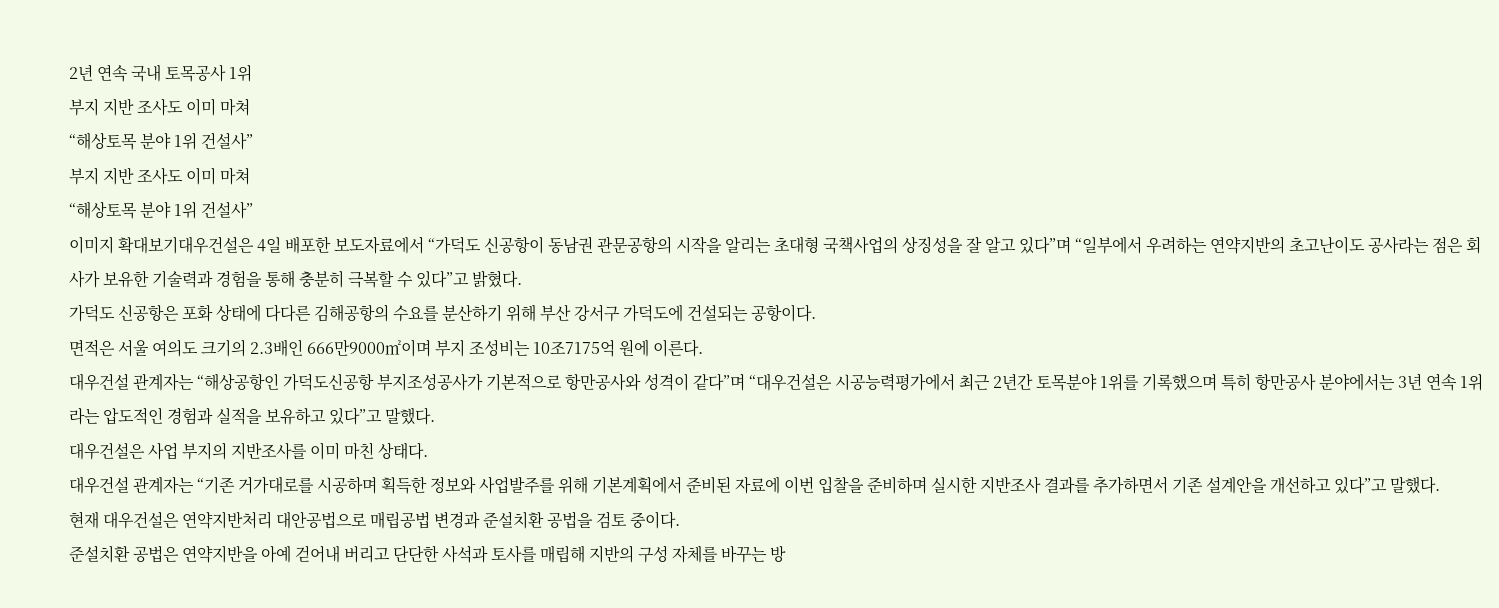2년 연속 국내 토목공사 1위
부지 지반 조사도 이미 마쳐
“해상토목 분야 1위 건설사”
부지 지반 조사도 이미 마쳐
“해상토목 분야 1위 건설사”
이미지 확대보기대우건설은 4일 배포한 보도자료에서 “가덕도 신공항이 동남권 관문공항의 시작을 알리는 초대형 국책사업의 상징성을 잘 알고 있다”며 “일부에서 우려하는 연약지반의 초고난이도 공사라는 점은 회사가 보유한 기술력과 경험을 통해 충분히 극복할 수 있다”고 밝혔다.
가덕도 신공항은 포화 상태에 다다른 김해공항의 수요를 분산하기 위해 부산 강서구 가덕도에 건설되는 공항이다.
면적은 서울 여의도 크기의 2.3배인 666만9000㎡이며 부지 조성비는 10조7175억 원에 이른다.
대우건설 관계자는 “해상공항인 가덕도신공항 부지조성공사가 기본적으로 항만공사와 성격이 같다”며 “대우건설은 시공능력평가에서 최근 2년간 토목분야 1위를 기록했으며 특히 항만공사 분야에서는 3년 연속 1위라는 압도적인 경험과 실적을 보유하고 있다”고 말했다.
대우건설은 사업 부지의 지반조사를 이미 마친 상태다.
대우건설 관계자는 “기존 거가대로를 시공하며 획득한 정보와 사업발주를 위해 기본계획에서 준비된 자료에 이번 입찰을 준비하며 실시한 지반조사 결과를 추가하면서 기존 설계안을 개선하고 있다”고 말했다.
현재 대우건설은 연약지반처리 대안공법으로 매립공법 변경과 준설치환 공법을 검토 중이다.
준설치환 공법은 연약지반을 아예 걷어내 버리고 단단한 사석과 토사를 매립해 지반의 구성 자체를 바꾸는 방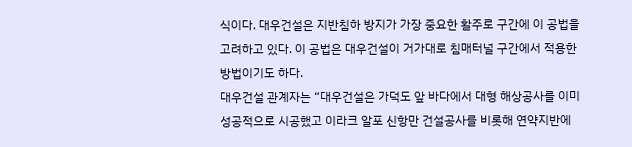식이다. 대우건설은 지반침하 방지가 가장 중요한 활주로 구간에 이 공법을 고려하고 있다. 이 공법은 대우건설이 거가대로 침매터널 구간에서 적용한 방법이기도 하다.
대우건설 관계자는 “대우건설은 가덕도 앞 바다에서 대형 해상공사를 이미 성공적으로 시공했고 이라크 알포 신항만 건설공사를 비롯해 연약지반에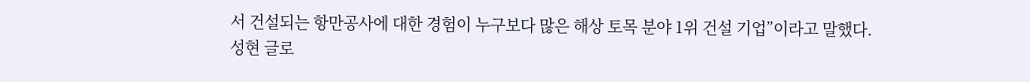서 건설되는 항만공사에 대한 경험이 누구보다 많은 해상 토목 분야 1위 건설 기업”이라고 말했다.
성현 글로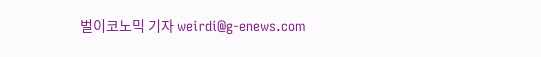벌이코노믹 기자 weirdi@g-enews.com